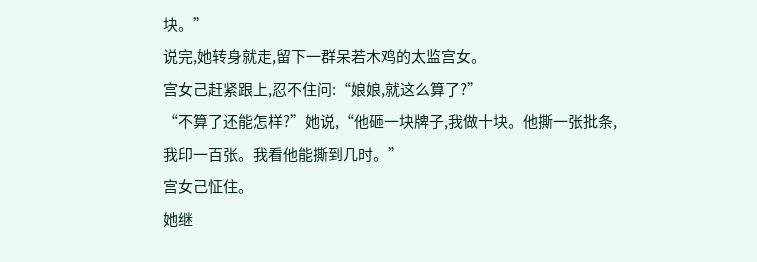块。”
说完,她转身就走,留下一群呆若木鸡的太监宫女。
宫女己赶紧跟上,忍不住问:“娘娘,就这么算了?”
“不算了还能怎样?”她说,“他砸一块牌子,我做十块。他撕一张批条,我印一百张。我看他能撕到几时。”
宫女己怔住。
她继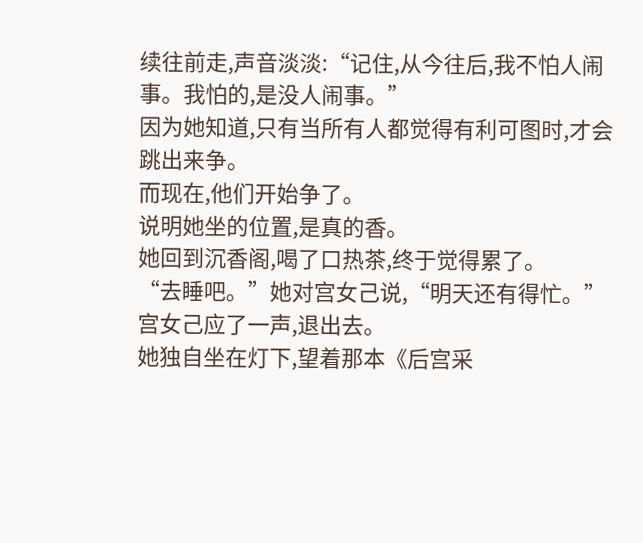续往前走,声音淡淡:“记住,从今往后,我不怕人闹事。我怕的,是没人闹事。”
因为她知道,只有当所有人都觉得有利可图时,才会跳出来争。
而现在,他们开始争了。
说明她坐的位置,是真的香。
她回到沉香阁,喝了口热茶,终于觉得累了。
“去睡吧。”她对宫女己说,“明天还有得忙。”
宫女己应了一声,退出去。
她独自坐在灯下,望着那本《后宫采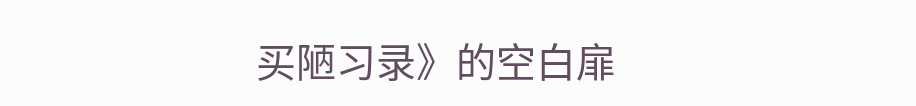买陋习录》的空白扉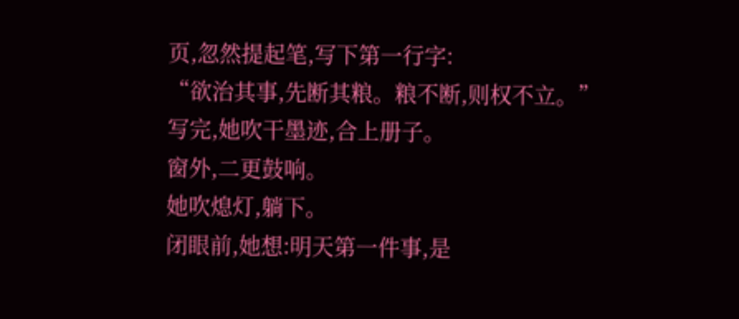页,忽然提起笔,写下第一行字:
“欲治其事,先断其粮。粮不断,则权不立。”
写完,她吹干墨迹,合上册子。
窗外,二更鼓响。
她吹熄灯,躺下。
闭眼前,她想:明天第一件事,是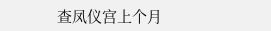查凤仪宫上个月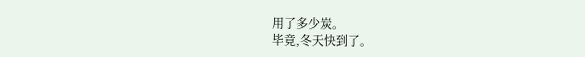用了多少炭。
毕竟,冬天快到了。